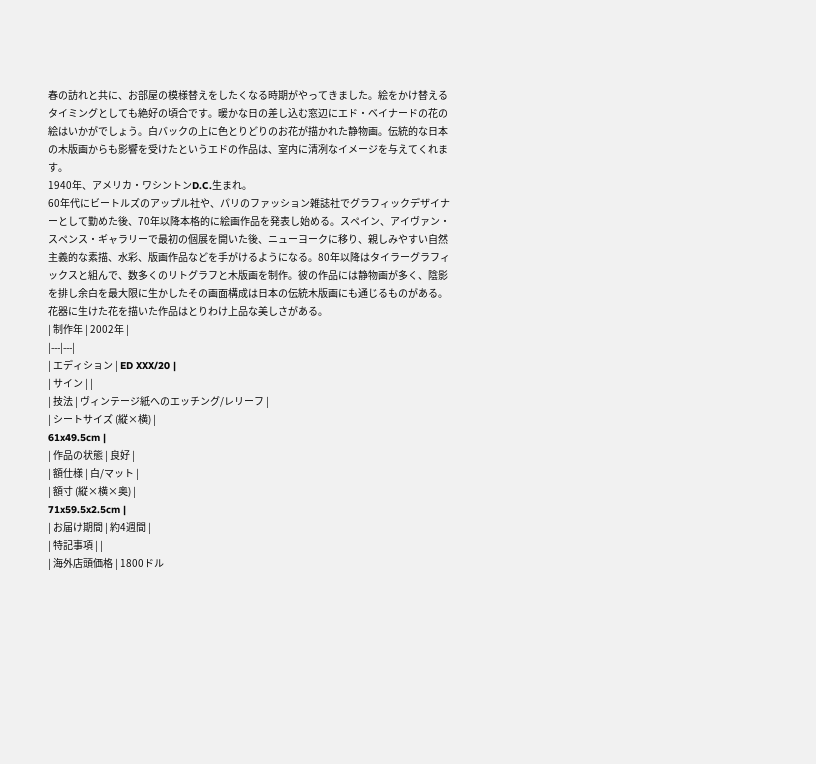春の訪れと共に、お部屋の模様替えをしたくなる時期がやってきました。絵をかけ替えるタイミングとしても絶好の頃合です。暖かな日の差し込む窓辺にエド・ベイナードの花の絵はいかがでしょう。白バックの上に色とりどりのお花が描かれた静物画。伝統的な日本の木版画からも影響を受けたというエドの作品は、室内に清冽なイメージを与えてくれます。
1940年、アメリカ・ワシントンD.C.生まれ。
60年代にビートルズのアップル社や、パリのファッション雑誌社でグラフィックデザイナーとして勤めた後、70年以降本格的に絵画作品を発表し始める。スペイン、アイヴァン・スペンス・ギャラリーで最初の個展を開いた後、ニューヨークに移り、親しみやすい自然主義的な素描、水彩、版画作品などを手がけるようになる。80年以降はタイラーグラフィックスと組んで、数多くのリトグラフと木版画を制作。彼の作品には静物画が多く、陰影を排し余白を最大限に生かしたその画面構成は日本の伝統木版画にも通じるものがある。花器に生けた花を描いた作品はとりわけ上品な美しさがある。
| 制作年 | 2002年 |
|---|---|
| エディション | ED XXX/20 |
| サイン | |
| 技法 | ヴィンテージ紙へのエッチング/レリーフ |
| シートサイズ (縦×横) |
61x49.5cm |
| 作品の状態 | 良好 |
| 額仕様 | 白/マット |
| 額寸 (縦×横×奥) |
71x59.5x2.5cm |
| お届け期間 | 約4週間 |
| 特記事項 | |
| 海外店頭価格 | 1800ドル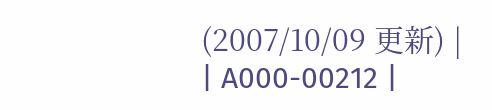(2007/10/09 更新) |
| A000-00212 |